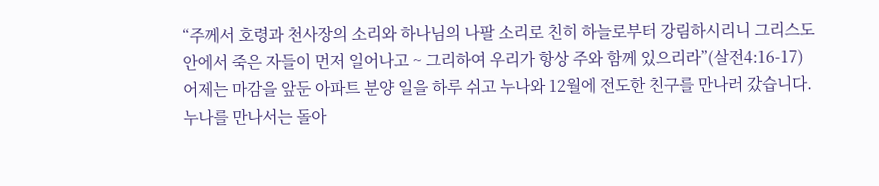“주께서 호령과 천사장의 소리와 하나님의 나팔 소리로 친히 하늘로부터 강림하시리니 그리스도 안에서 죽은 자들이 먼저 일어나고 ~ 그리하여 우리가 항상 주와 함께 있으리라”(살전4:16-17)
어제는 마감을 앞둔 아파트 분양 일을 하루 쉬고 누나와 12월에 전도한 친구를 만나러 갔습니다. 누나를 만나서는 돌아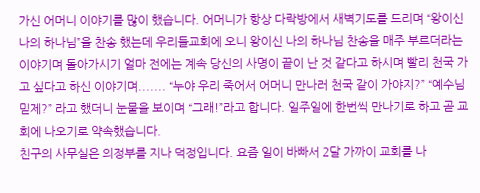가신 어머니 이야기를 많이 했습니다. 어머니가 항상 다락방에서 새벽기도를 드리며 “왕이신 나의 하나님”을 찬송 했는데 우리들교회에 오니 왕이신 나의 하나님 찬송을 매주 부르더라는 이야기며 돌아가시기 얼마 전에는 계속 당신의 사명이 끝이 난 것 같다고 하시며 빨리 천국 가고 싶다고 하신 이야기며....... “누야 우리 죽어서 어머니 만나러 천국 같이 가야지?” “예수님 믿제?” 라고 했더니 눈물을 보이며 “그래!”라고 합니다. 일주일에 한번씩 만나기로 하고 곧 교회에 나오기로 약속했습니다.
친구의 사무실은 의정부를 지나 덕정입니다. 요즘 일이 바빠서 2달 가까이 교회를 나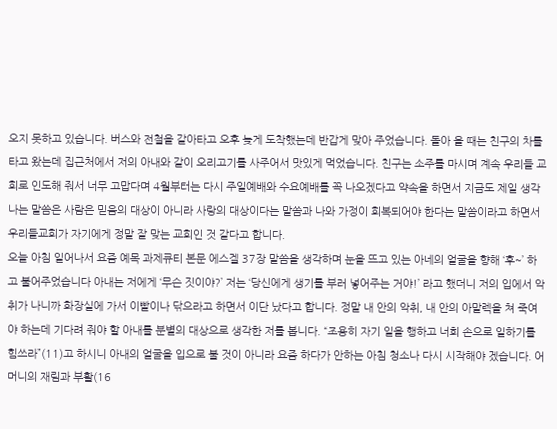오지 못하고 있습니다. 버스와 전철을 갈아타고 오후 늦게 도착했는데 반갑게 맞아 주었습니다. 돌아 올 때는 친구의 차를 타고 왔는데 집근처에서 저의 아내와 같이 오리고기를 사주어서 맛있게 먹었습니다. 친구는 소주를 마시며 계속 우리들 교회로 인도해 줘서 너무 고맙다며 4월부터는 다시 주일예배와 수요예배를 꼭 나오겠다고 약속을 하면서 지금도 제일 생각나는 말씀은 사람은 믿음의 대상이 아니라 사랑의 대상이다는 말씀과 나와 가정이 회복되어야 한다는 말씀이라고 하면서 우리들교회가 자기에게 정말 잘 맞는 교회인 것 같다고 합니다.
오늘 아침 일어나서 요즘 예목 과제큐티 본문 에스겔 37장 말씀을 생각하며 눈을 뜨고 있는 아네의 얼굴을 향해 ‘후~’ 하고 불어주었습니다 아내는 저에게 ‘무슨 짓이야?’ 저는 ‘당신에게 생기를 부러 넣어주는 거야!’ 라고 했더니 저의 입에서 악취가 나니까 화장실에 가서 이빨이나 닦으라고 하면서 이단 났다고 합니다. 정말 내 안의 악취, 내 안의 아말렉을 쳐 죽여야 하는데 기다려 줘야 할 아내를 분별의 대상으로 생각한 저를 봅니다. “조용히 자기 일을 행하고 너희 손으로 일하기를 힘쓰라”(11)고 하시니 아내의 얼굴을 입으로 불 것이 아니라 요즘 하다가 안하는 아침 청소나 다시 시작해야 겠습니다. 어머니의 재림과 부활(16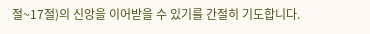절~17절)의 신앙을 이어받을 수 있기를 간절히 기도합니다.